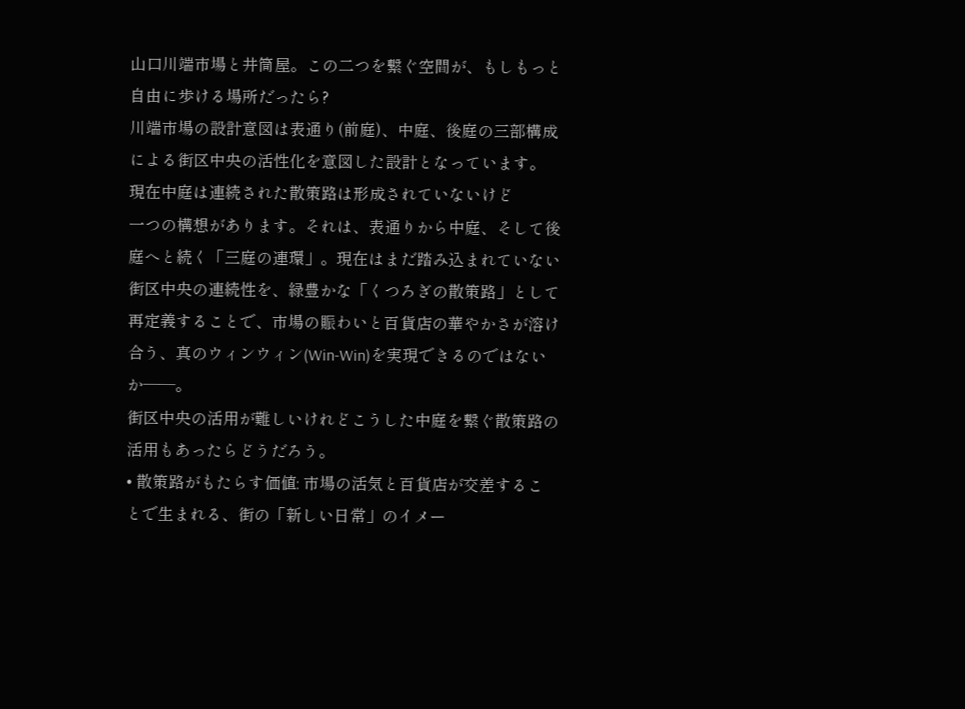山口川端市場と井筒屋。この二つを繋ぐ空間が、もしもっと自由に歩ける場所だったら?
川端市場の設計意図は表通り(前庭)、中庭、後庭の三部構成による街区中央の活性化を意図した設計となっています。
現在中庭は連続された散策路は形成されていないけど
一つの構想があります。それは、表通りから中庭、そして後庭へと続く「三庭の連環」。現在はまだ踏み込まれていない街区中央の連続性を、緑豊かな「くつろぎの散策路」として再定義することで、市場の賑わいと百貨店の華やかさが溶け合う、真のウィンウィン(Win-Win)を実現できるのではないか——。
街区中央の活用が難しいけれどこうした中庭を繋ぐ散策路の活用もあったらどうだろう。
• 散策路がもたらす価値: 市場の活気と百貨店が交差することで生まれる、街の「新しい日常」のイメー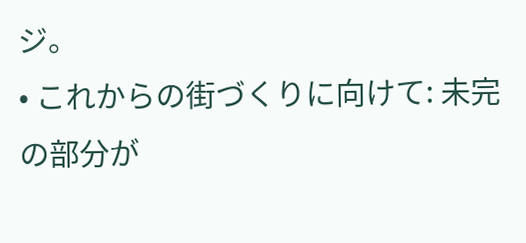ジ。
• これからの街づくりに向けて: 未完の部分が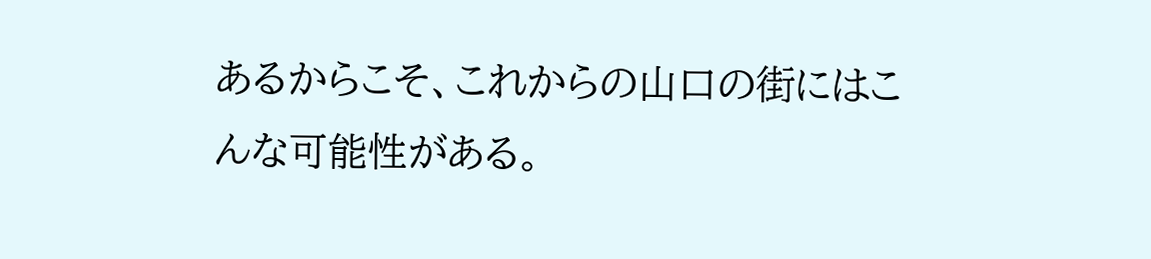あるからこそ、これからの山口の街にはこんな可能性がある。